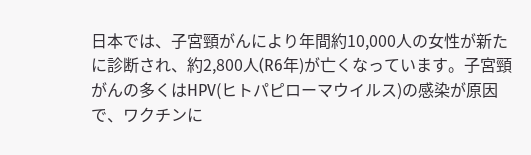日本では、子宮頸がんにより年間約10,000人の女性が新たに診断され、約2,800人(R6年)が亡くなっています。子宮頸がんの多くはHPV(ヒトパピローマウイルス)の感染が原因で、ワクチンに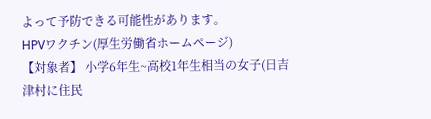よって予防できる可能性があります。
HPVワクチン(厚生労働省ホームページ)
【対象者】 小学6年生~高校1年生相当の女子(日吉津村に住民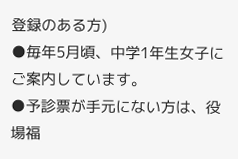登録のある方)
●毎年5月頃、中学1年生女子にご案内しています。
●予診票が手元にない方は、役場福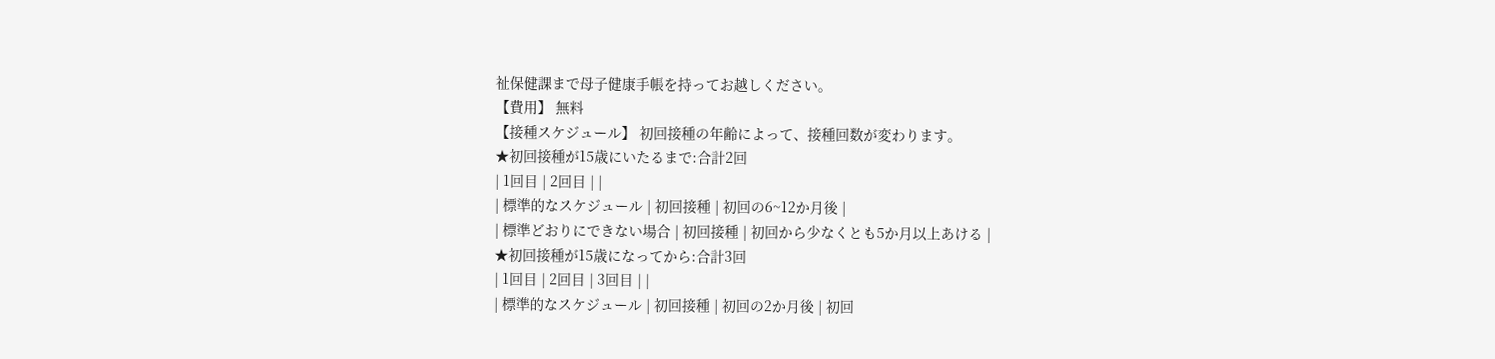祉保健課まで母子健康手帳を持ってお越しください。
【費用】 無料
【接種スケジュール】 初回接種の年齢によって、接種回数が変わります。
★初回接種が15歳にいたるまで:合計2回
| 1回目 | 2回目 | |
| 標準的なスケジュール | 初回接種 | 初回の6~12か月後 |
| 標準どおりにできない場合 | 初回接種 | 初回から少なくとも5か月以上あける |
★初回接種が15歳になってから:合計3回
| 1回目 | 2回目 | 3回目 | |
| 標準的なスケジュール | 初回接種 | 初回の2か月後 | 初回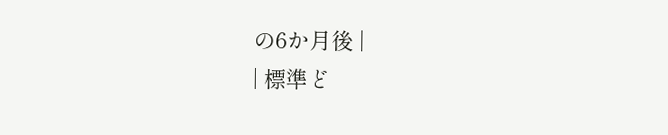の6か月後 |
| 標準ど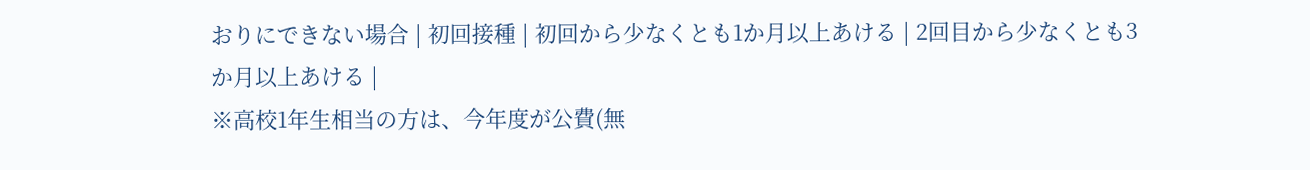おりにできない場合 | 初回接種 | 初回から少なくとも1か月以上あける | 2回目から少なくとも3か月以上あける |
※高校1年生相当の方は、今年度が公費(無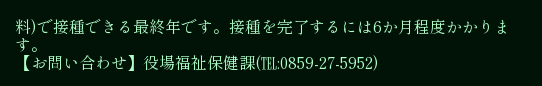料)で接種できる最終年です。接種を完了するには6か月程度かかります。
【お問い合わせ】役場福祉保健課(℡:0859-27-5952)